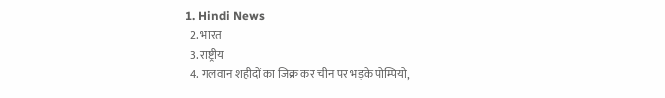1. Hindi News
  2. भारत
  3. राष्ट्रीय
  4. गलवान शहीदों का जिक्र कर चीन पर भड़के पोम्पियो,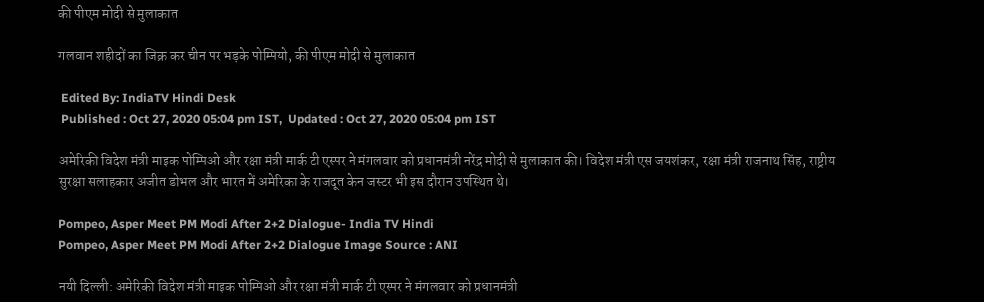की पीएम मोदी से मुलाकात

गलवान शहीदों का जिक्र कर चीन पर भड़के पोम्पियो, की पीएम मोदी से मुलाकात

 Edited By: IndiaTV Hindi Desk
 Published : Oct 27, 2020 05:04 pm IST,  Updated : Oct 27, 2020 05:04 pm IST

अमेरिकी विदेश मंत्री माइक पोम्पिओ और रक्षा मंत्री मार्क टी एस्पर ने मंगलवार को प्रधानमंत्री नरेंद्र मोदी से मुलाकात की। विदेश मंत्री एस जयशंकर, रक्षा मंत्री राजनाथ सिंह, राष्ट्रीय सुरक्षा सलाहकार अजीत डोभल और भारत में अमेरिका के राजदूत केन जस्टर भी इस दौरान उपस्थित थे।

Pompeo, Asper Meet PM Modi After 2+2 Dialogue- India TV Hindi
Pompeo, Asper Meet PM Modi After 2+2 Dialogue Image Source : ANI

नयी दिल्ली: अमेरिकी विदेश मंत्री माइक पोम्पिओ और रक्षा मंत्री मार्क टी एस्पर ने मंगलवार को प्रधानमंत्री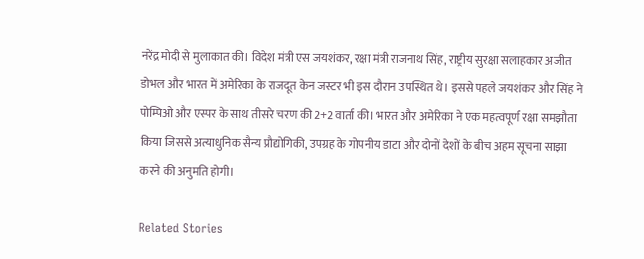नरेंद्र मोदी से मुलाकात की। विदेश मंत्री एस जयशंकर, रक्षा मंत्री राजनाथ सिंह, राष्ट्रीय सुरक्षा सलाहकार अजीत डोभल और भारत में अमेरिका के राजदूत केन जस्टर भी इस दौरान उपस्थित थे। इससे पहले जयशंकर और सिंह ने पोम्पिओ और एस्पर के साथ तीसरे चरण की 2+2 वार्ता की। भारत और अमेरिका ने एक महत्वपूर्ण रक्षा समझौता किया जिससे अत्याधुनिक सैन्य प्रौद्योगिकी, उपग्रह के गोपनीय डाटा और दोनों देशों के बीच अहम सूचना साझा करने की अनुमति होगी।

Related Stories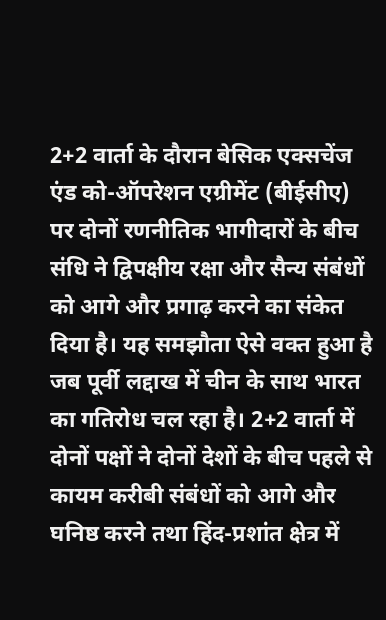2+2 वार्ता के दौरान बेसिक एक्सचेंज एंड को-ऑपरेशन एग्रीमेंट (बीईसीए) पर दोनों रणनीतिक भागीदारों के बीच संधि ने द्विपक्षीय रक्षा और सैन्य संबंधों को आगे और प्रगाढ़ करने का संकेत दिया है। यह समझौता ऐसे वक्त हुआ है जब पूर्वी लद्दाख में चीन के साथ भारत का गतिरोध चल रहा है। 2+2 वार्ता में दोनों पक्षों ने दोनों देशों के बीच पहले से कायम करीबी संबंधों को आगे और घनिष्ठ करने तथा हिंद-प्रशांत क्षेत्र में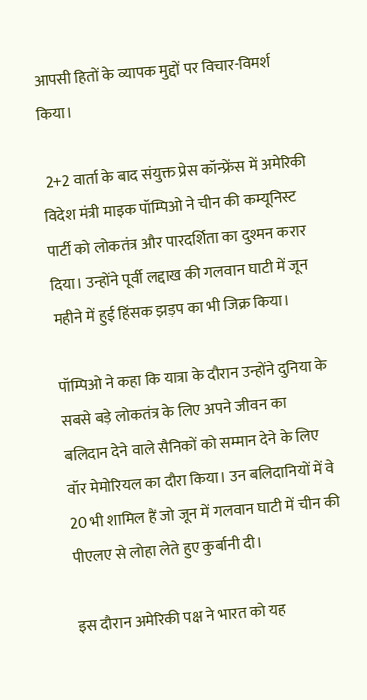आपसी हितों के व्यापक मुद्दों पर विचार-विमर्श किया।

 2+2 वार्ता के बाद संयुक्त प्रेस कॉन्फ्रेंस में अमेरिकी विदेश मंत्री माइक पॉम्पिओ ने चीन की कम्यूनिस्ट पार्टी को लोकतंत्र और पारदर्शिता का दुश्मन करार दिया। उन्होंने पूर्वी लद्दाख की गलवान घाटी में जून महीने में हुई हिंसक झड़प का भी जिक्र किया।

पॉम्पिओ ने कहा कि यात्रा के दौरान उन्होंने दुनिया के सबसे बड़े लोकतंत्र के लिए अपने जीवन का बलिदान देने वाले सैनिकों को सम्मान देने के लिए वॉर मेमोरियल का दौरा किया। उन बलिदानियों में वे 20 भी शामिल हैं जो जून में गलवान घाटी में चीन की पीएलए से लोहा लेते हुए कुर्बानी दी।

इस दौरान अमेरिकी पक्ष ने भारत को यह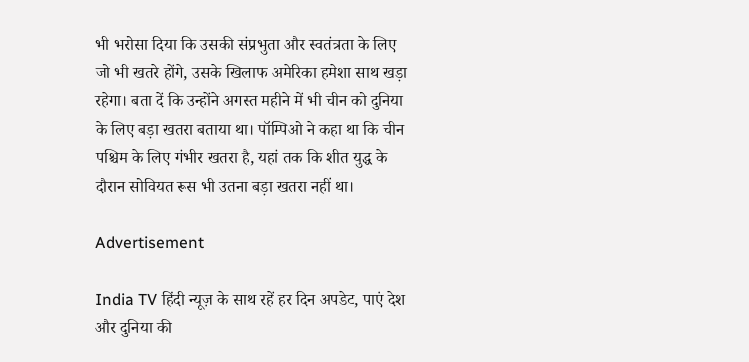भी भरोसा दिया कि उसकी संप्रभुता और स्वतंत्रता के लिए जो भी खतरे होंगे, उसके खिलाफ अमेरिका हमेशा साथ खड़ा रहेगा। बता दें कि उन्होंने अगस्त महीने में भी चीन को दुनिया के लिए बड़ा खतरा बताया था। पॉम्पिओ ने कहा था कि चीन पश्चिम के लिए गंभीर खतरा है, यहां तक कि शीत युद्ध के दौरान सोवियत रूस भी उतना बड़ा खतरा नहीं था।

Advertisement

India TV हिंदी न्यूज़ के साथ रहें हर दिन अपडेट, पाएं देश और दुनिया की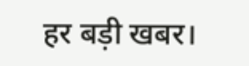हर बड़ी खबर।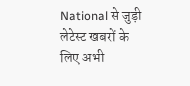National से जुड़ी लेटेस्ट खबरों के लिए अभी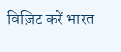विज़िट करें भारत